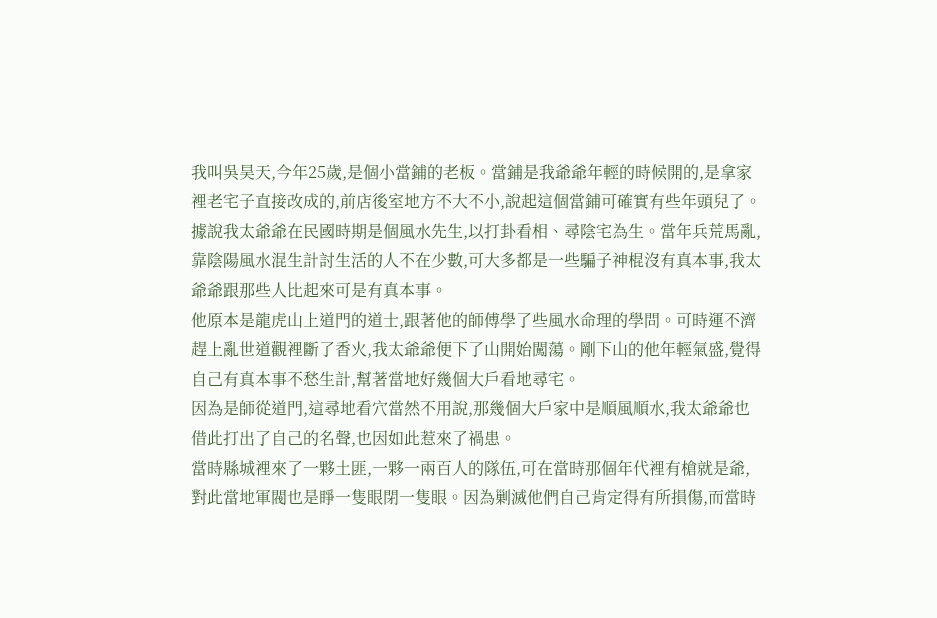我叫吳昊天,今年25歲,是個小當鋪的老板。當鋪是我爺爺年輕的時候開的,是拿家裡老宅子直接改成的,前店後室地方不大不小,說起這個當鋪可確實有些年頭兒了。
據說我太爺爺在民國時期是個風水先生,以打卦看相、尋陰宅為生。當年兵荒馬亂,靠陰陽風水混生計討生活的人不在少數,可大多都是一些騙子神棍沒有真本事,我太爺爺跟那些人比起來可是有真本事。
他原本是龍虎山上道門的道士,跟著他的師傅學了些風水命理的學問。可時運不濟趕上亂世道觀裡斷了香火,我太爺爺便下了山開始闖蕩。剛下山的他年輕氣盛,覺得自己有真本事不愁生計,幫著當地好幾個大戶看地尋宅。
因為是師從道門,這尋地看穴當然不用說,那幾個大戶家中是順風順水,我太爺爺也借此打出了自己的名聲,也因如此惹來了禍患。
當時縣城裡來了一夥土匪,一夥一兩百人的隊伍,可在當時那個年代裡有槍就是爺,對此當地軍閥也是睜一隻眼閉一隻眼。因為剿滅他們自己肯定得有所損傷,而當時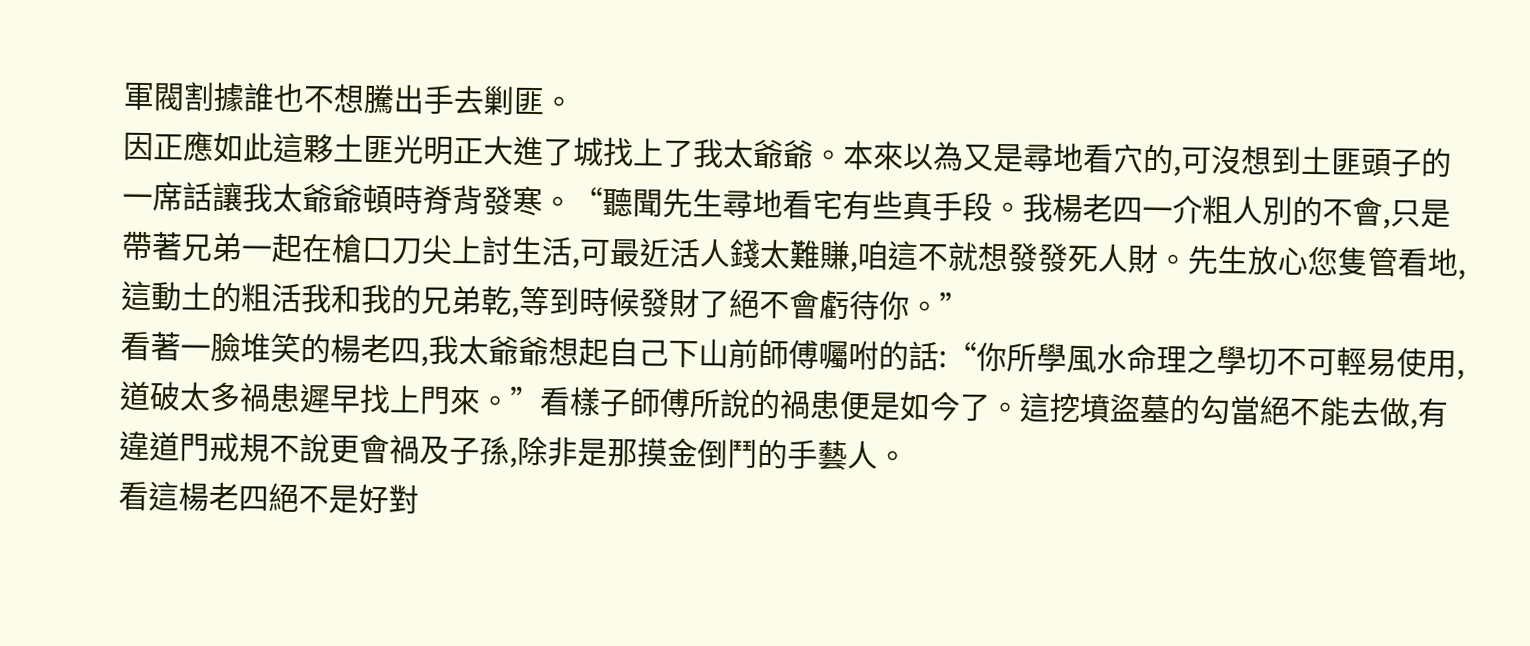軍閥割據誰也不想騰出手去剿匪。
因正應如此這夥土匪光明正大進了城找上了我太爺爺。本來以為又是尋地看穴的,可沒想到土匪頭子的一席話讓我太爺爺頓時脊背發寒。“聽聞先生尋地看宅有些真手段。我楊老四一介粗人別的不會,只是帶著兄弟一起在槍口刀尖上討生活,可最近活人錢太難賺,咱這不就想發發死人財。先生放心您隻管看地,這動土的粗活我和我的兄弟乾,等到時候發財了絕不會虧待你。”
看著一臉堆笑的楊老四,我太爺爺想起自己下山前師傅囑咐的話:“你所學風水命理之學切不可輕易使用,道破太多禍患遲早找上門來。”看樣子師傅所說的禍患便是如今了。這挖墳盜墓的勾當絕不能去做,有違道門戒規不說更會禍及子孫,除非是那摸金倒鬥的手藝人。
看這楊老四絕不是好對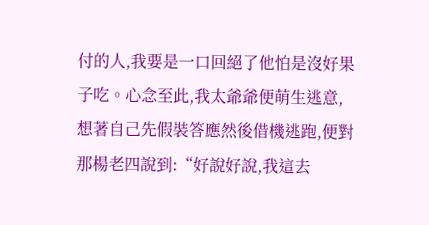付的人,我要是一口回絕了他怕是沒好果子吃。心念至此,我太爺爺便萌生逃意,想著自己先假裝答應然後借機逃跑,便對那楊老四說到:“好說好說,我這去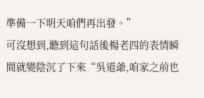準備一下明天咱們再出發。”
可沒想到,聽到這句話後楊老四的表情瞬間就變陰沉了下來“吳道爺,咱家之前也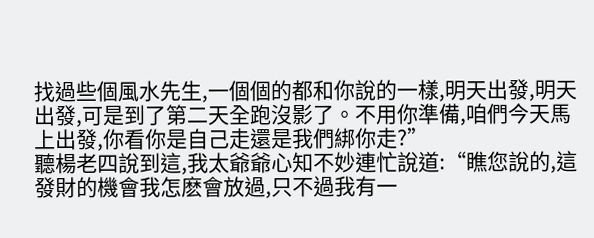找過些個風水先生,一個個的都和你說的一樣,明天出發,明天出發,可是到了第二天全跑沒影了。不用你準備,咱們今天馬上出發,你看你是自己走還是我們綁你走?”
聽楊老四說到這,我太爺爺心知不妙連忙說道:“瞧您說的,這發財的機會我怎麽會放過,只不過我有一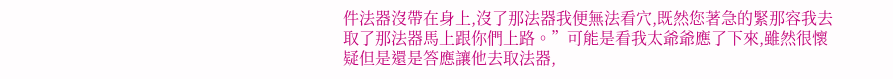件法器沒帶在身上,沒了那法器我便無法看穴,既然您著急的緊那容我去取了那法器馬上跟你們上路。”可能是看我太爺爺應了下來,雖然很懷疑但是還是答應讓他去取法器,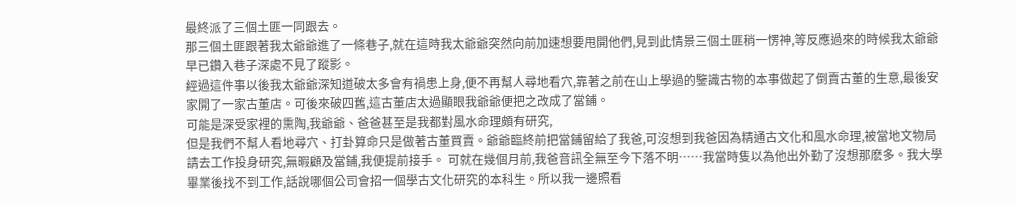最終派了三個土匪一同跟去。
那三個土匪跟著我太爺爺進了一條巷子,就在這時我太爺爺突然向前加速想要甩開他們,見到此情景三個土匪稍一愣神,等反應過來的時候我太爺爺早已鑽入巷子深處不見了蹤影。
經過這件事以後我太爺爺深知道破太多會有禍患上身,便不再幫人尋地看穴,靠著之前在山上學過的鑒識古物的本事做起了倒賣古董的生意,最後安家開了一家古董店。可後來破四舊,這古董店太過顯眼我爺爺便把之改成了當鋪。
可能是深受家裡的熏陶,我爺爺、爸爸甚至是我都對風水命理頗有研究,
但是我們不幫人看地尋穴、打卦算命只是做著古董買賣。爺爺臨終前把當鋪留給了我爸,可沒想到我爸因為精通古文化和風水命理,被當地文物局請去工作投身研究,無暇顧及當鋪,我便提前接手。 可就在幾個月前,我爸音訊全無至今下落不明……我當時隻以為他出外勤了沒想那麽多。我大學畢業後找不到工作,話說哪個公司會招一個學古文化研究的本科生。所以我一邊照看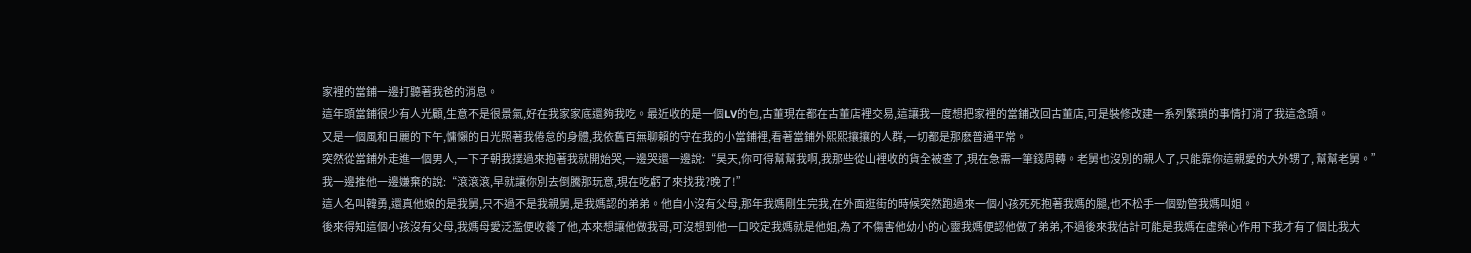家裡的當鋪一邊打聽著我爸的消息。
這年頭當鋪很少有人光顧,生意不是很景氣,好在我家家底還夠我吃。最近收的是一個LV的包,古董現在都在古董店裡交易,這讓我一度想把家裡的當鋪改回古董店,可是裝修改建一系列繁瑣的事情打消了我這念頭。
又是一個風和日麗的下午,慵懶的日光照著我倦怠的身體,我依舊百無聊賴的守在我的小當鋪裡,看著當鋪外熙熙攘攘的人群,一切都是那麽普通平常。
突然從當鋪外走進一個男人,一下子朝我撲過來抱著我就開始哭,一邊哭還一邊說:“昊天,你可得幫幫我啊,我那些從山裡收的貨全被查了,現在急需一筆錢周轉。老舅也沒別的親人了,只能靠你這親愛的大外甥了, 幫幫老舅。”
我一邊推他一邊嫌棄的說:“滾滾滾,早就讓你別去倒騰那玩意,現在吃虧了來找我?晚了!”
這人名叫韓勇,還真他娘的是我舅,只不過不是我親舅,是我媽認的弟弟。他自小沒有父母,那年我媽剛生完我,在外面逛街的時候突然跑過來一個小孩死死抱著我媽的腿,也不松手一個勁管我媽叫姐。
後來得知這個小孩沒有父母,我媽母愛泛濫便收養了他,本來想讓他做我哥,可沒想到他一口咬定我媽就是他姐,為了不傷害他幼小的心靈我媽便認他做了弟弟,不過後來我估計可能是我媽在虛榮心作用下我才有了個比我大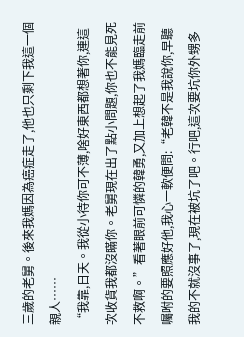三歲的老舅。後來我媽因為癌症走了,他也只剩下我這一個親人……
“我靠,日天。我從小待你可不薄,啥好東西都想著你,連這次收貨我都沒瞞你。老舅現在出了點小問題,你也不能見死不救啊。”看著眼前可憐的韓勇,又加上想起了我媽臨走前囑咐的要照應好他,我心一軟便問:“老韓不是我說你,早聽我的不就沒事了,現在被坑了吧。行吧,這次要坑你外甥多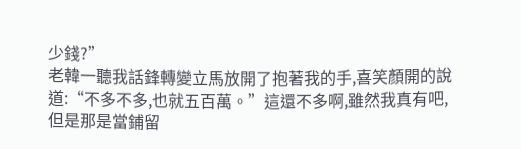少錢?”
老韓一聽我話鋒轉變立馬放開了抱著我的手,喜笑顏開的說道:“不多不多,也就五百萬。”這還不多啊,雖然我真有吧,但是那是當鋪留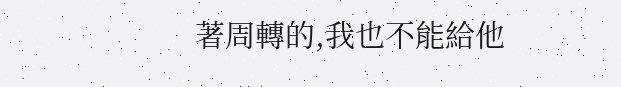著周轉的,我也不能給他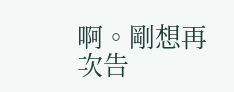啊。剛想再次告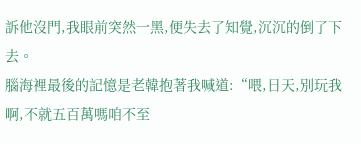訴他沒門,我眼前突然一黑,便失去了知覺,沉沉的倒了下去。
腦海裡最後的記憶是老韓抱著我喊道:“喂,日天,別玩我啊,不就五百萬嗎咱不至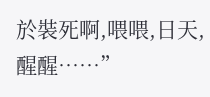於裝死啊,喂喂,日天,醒醒……”